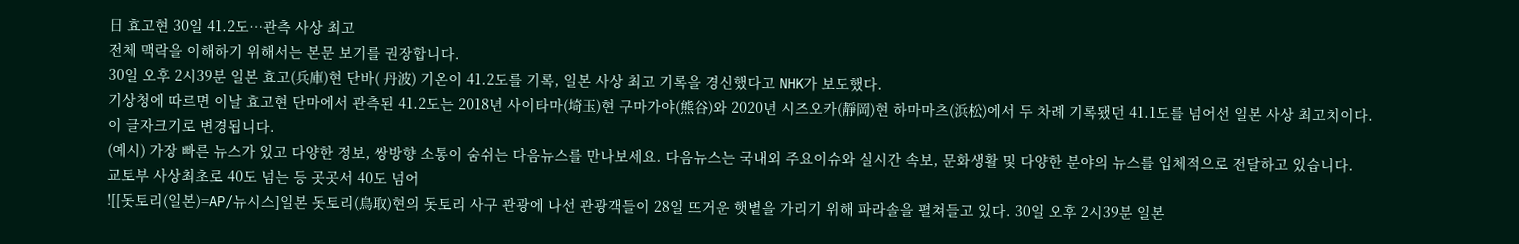日 효고현 30일 41.2도…관측 사상 최고
전체 맥락을 이해하기 위해서는 본문 보기를 권장합니다.
30일 오후 2시39분 일본 효고(兵庫)현 단바( 丹波) 기온이 41.2도를 기록, 일본 사상 최고 기록을 경신했다고 NHK가 보도했다.
기상청에 따르면 이날 효고현 단마에서 관측된 41.2도는 2018년 사이타마(埼玉)현 구마가야(熊谷)와 2020년 시즈오카(靜岡)현 하마마츠(浜松)에서 두 차례 기록됐던 41.1도를 넘어선 일본 사상 최고치이다.
이 글자크기로 변경됩니다.
(예시) 가장 빠른 뉴스가 있고 다양한 정보, 쌍방향 소통이 숨쉬는 다음뉴스를 만나보세요. 다음뉴스는 국내외 주요이슈와 실시간 속보, 문화생활 및 다양한 분야의 뉴스를 입체적으로 전달하고 있습니다.
교토부 사상최초로 40도 넘는 등 곳곳서 40도 넘어
![[돗토리(일본)=AP/뉴시스]일본 돗토리(鳥取)현의 돗토리 사구 관광에 나선 관광객들이 28일 뜨거운 햇볕을 가리기 위해 파라솔을 펼쳐들고 있다. 30일 오후 2시39분 일본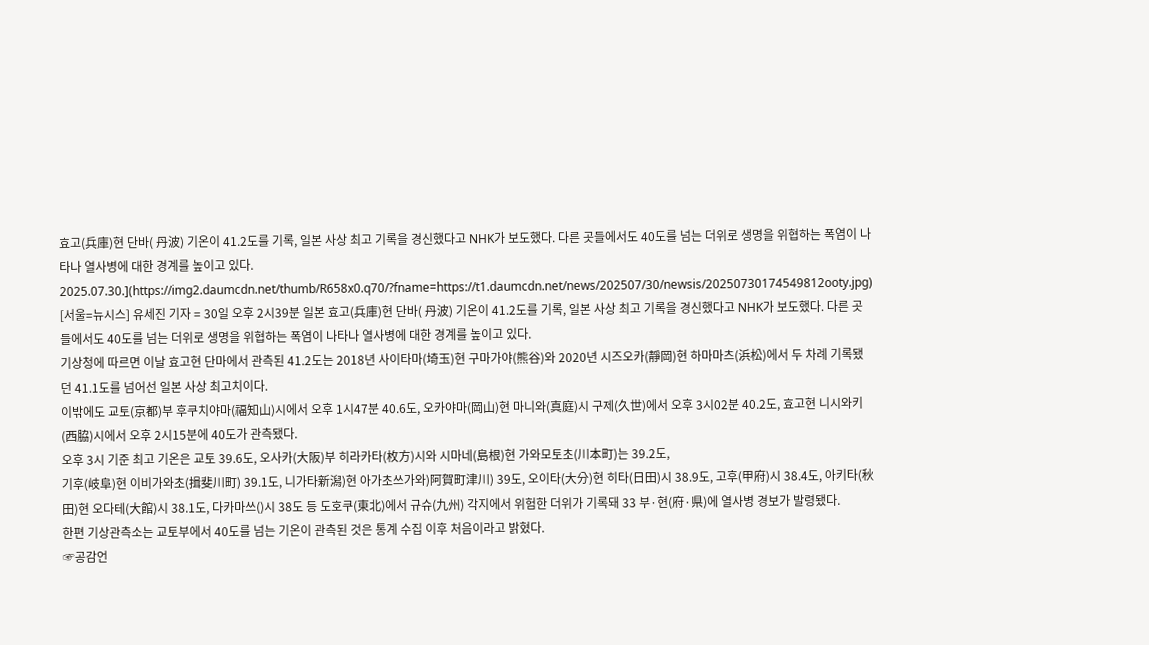효고(兵庫)현 단바( 丹波) 기온이 41.2도를 기록, 일본 사상 최고 기록을 경신했다고 NHK가 보도했다. 다른 곳들에서도 40도를 넘는 더위로 생명을 위협하는 폭염이 나타나 열사병에 대한 경계를 높이고 있다. 2025.07.30.](https://img2.daumcdn.net/thumb/R658x0.q70/?fname=https://t1.daumcdn.net/news/202507/30/newsis/20250730174549812ooty.jpg)
[서울=뉴시스] 유세진 기자 = 30일 오후 2시39분 일본 효고(兵庫)현 단바( 丹波) 기온이 41.2도를 기록, 일본 사상 최고 기록을 경신했다고 NHK가 보도했다. 다른 곳들에서도 40도를 넘는 더위로 생명을 위협하는 폭염이 나타나 열사병에 대한 경계를 높이고 있다.
기상청에 따르면 이날 효고현 단마에서 관측된 41.2도는 2018년 사이타마(埼玉)현 구마가야(熊谷)와 2020년 시즈오카(靜岡)현 하마마츠(浜松)에서 두 차례 기록됐던 41.1도를 넘어선 일본 사상 최고치이다.
이밖에도 교토(京都)부 후쿠치야마(福知山)시에서 오후 1시47분 40.6도, 오카야마(岡山)현 마니와(真庭)시 구제(久世)에서 오후 3시02분 40.2도, 효고현 니시와키(西脇)시에서 오후 2시15분에 40도가 관측됐다.
오후 3시 기준 최고 기온은 교토 39.6도, 오사카(大阪)부 히라카타(枚方)시와 시마네(島根)현 가와모토초(川本町)는 39.2도,
기후(岐阜)현 이비가와초(揖斐川町) 39.1도, 니가타新潟)현 아가초쓰가와)阿賀町津川) 39도, 오이타(大分)현 히타(日田)시 38.9도, 고후(甲府)시 38.4도, 아키타(秋田)현 오다테(大館)시 38.1도, 다카마쓰()시 38도 등 도호쿠(東北)에서 규슈(九州) 각지에서 위험한 더위가 기록돼 33 부·현(府·県)에 열사병 경보가 발령됐다.
한편 기상관측소는 교토부에서 40도를 넘는 기온이 관측된 것은 통계 수집 이후 처음이라고 밝혔다.
☞공감언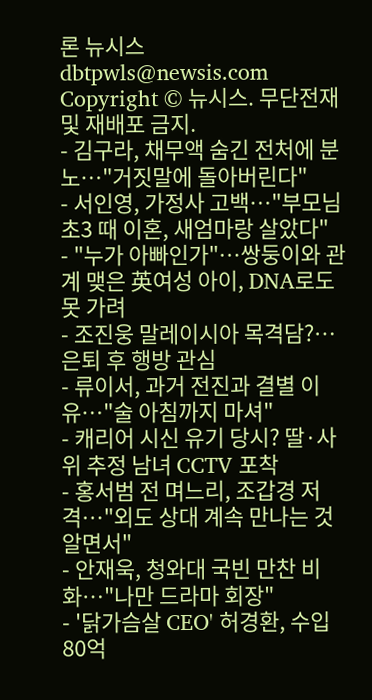론 뉴시스 dbtpwls@newsis.com
Copyright © 뉴시스. 무단전재 및 재배포 금지.
- 김구라, 채무액 숨긴 전처에 분노…"거짓말에 돌아버린다"
- 서인영, 가정사 고백…"부모님 초3 때 이혼, 새엄마랑 살았다"
- "누가 아빠인가"…쌍둥이와 관계 맺은 英여성 아이, DNA로도 못 가려
- 조진웅 말레이시아 목격담?…은퇴 후 행방 관심
- 류이서, 과거 전진과 결별 이유…"술 아침까지 마셔"
- 캐리어 시신 유기 당시? 딸·사위 추정 남녀 CCTV 포착
- 홍서범 전 며느리, 조갑경 저격…"외도 상대 계속 만나는 것 알면서"
- 안재욱, 청와대 국빈 만찬 비화…"나만 드라마 회장"
- '닭가슴살 CEO' 허경환, 수입 80억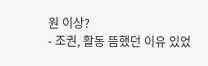원 이상?
- 조권, 활동 뜸했던 이유 있었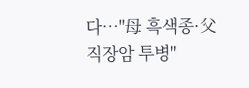다…"母 흑색종·父 직장암 투병"